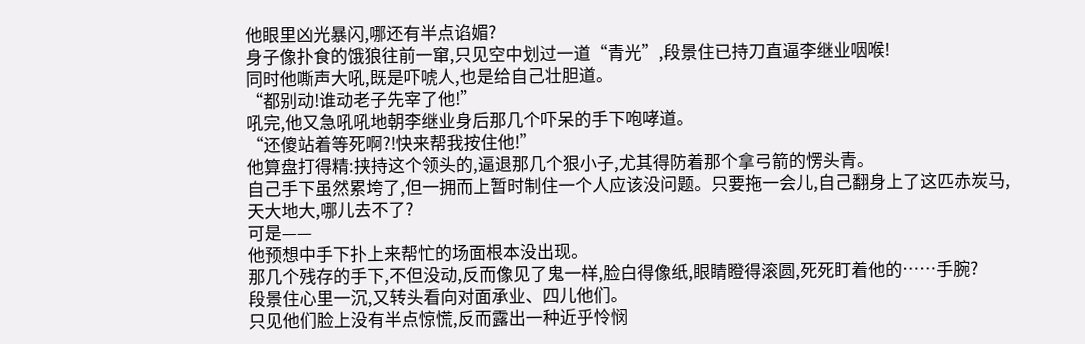他眼里凶光暴闪,哪还有半点谄媚?
身子像扑食的饿狼往前一窜,只见空中划过一道“青光”,段景住已持刀直逼李继业咽喉!
同时他嘶声大吼,既是吓唬人,也是给自己壮胆道。
“都别动!谁动老子先宰了他!”
吼完,他又急吼吼地朝李继业身后那几个吓呆的手下咆哮道。
“还傻站着等死啊?!快来帮我按住他!”
他算盘打得精:挟持这个领头的,逼退那几个狠小子,尤其得防着那个拿弓箭的愣头青。
自己手下虽然累垮了,但一拥而上暂时制住一个人应该没问题。只要拖一会儿,自己翻身上了这匹赤炭马,天大地大,哪儿去不了?
可是——
他预想中手下扑上来帮忙的场面根本没出现。
那几个残存的手下,不但没动,反而像见了鬼一样,脸白得像纸,眼睛瞪得滚圆,死死盯着他的……手腕?
段景住心里一沉,又转头看向对面承业、四儿他们。
只见他们脸上没有半点惊慌,反而露出一种近乎怜悯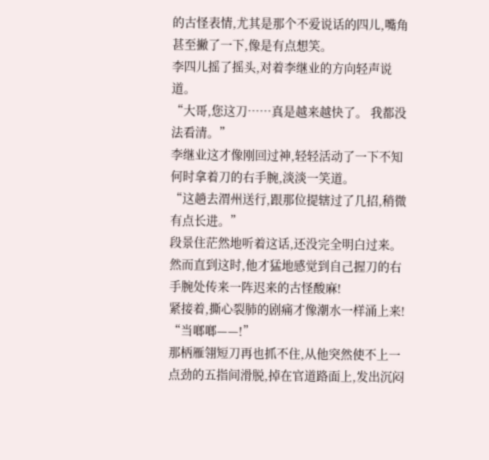的古怪表情,尤其是那个不爱说话的四儿,嘴角甚至撇了一下,像是有点想笑。
李四儿摇了摇头,对着李继业的方向轻声说道。
“大哥,您这刀……真是越来越快了。 我都没法看清。”
李继业这才像刚回过神,轻轻活动了一下不知何时拿着刀的右手腕,淡淡一笑道。
“这趟去渭州送行,跟那位提辖过了几招,稍微有点长进。”
段景住茫然地听着这话,还没完全明白过来。然而直到这时,他才猛地感觉到自己握刀的右手腕处传来一阵迟来的古怪酸麻!
紧接着,撕心裂肺的剧痛才像潮水一样涌上来!
“当啷啷——!”
那柄雁翎短刀再也抓不住,从他突然使不上一点劲的五指间滑脱,掉在官道路面上,发出沉闷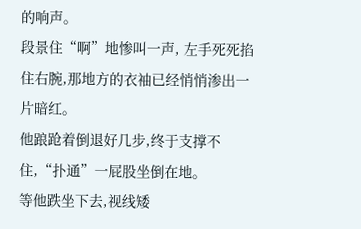的响声。
段景住“啊”地惨叫一声, 左手死死掐住右腕,那地方的衣袖已经悄悄渗出一片暗红。
他踉跄着倒退好几步,终于支撑不住,“扑通”一屁股坐倒在地。
等他跌坐下去,视线矮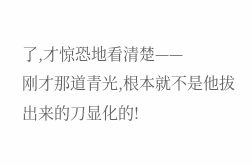了,才惊恐地看清楚——
刚才那道青光,根本就不是他拔出来的刀显化的!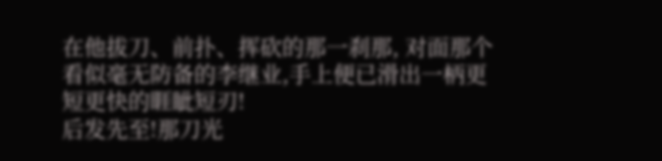在他拔刀、前扑、挥砍的那一刹那, 对面那个看似毫无防备的李继业,手上便已滑出一柄更短更快的睚眦短刃!
后发先至!那刀光